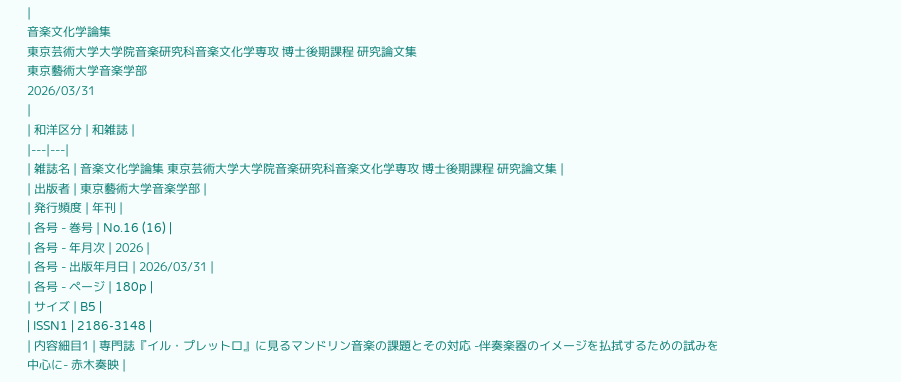|
音楽文化学論集
東京芸術大学大学院音楽研究科音楽文化学専攻 博士後期課程 研究論文集
東京藝術大学音楽学部
2026/03/31
|
| 和洋区分 | 和雑誌 |
|---|---|
| 雑誌名 | 音楽文化学論集 東京芸術大学大学院音楽研究科音楽文化学専攻 博士後期課程 研究論文集 |
| 出版者 | 東京藝術大学音楽学部 |
| 発行頻度 | 年刊 |
| 各号 - 巻号 | No.16 (16) |
| 各号 - 年月次 | 2026 |
| 各号 - 出版年月日 | 2026/03/31 |
| 各号 - ページ | 180p |
| サイズ | B5 |
| ISSN1 | 2186-3148 |
| 内容細目1 | 専門誌『イル・プレットロ』に見るマンドリン音楽の課題とその対応 -伴奏楽器のイメージを払拭するための試みを中心に- 赤木奏映 |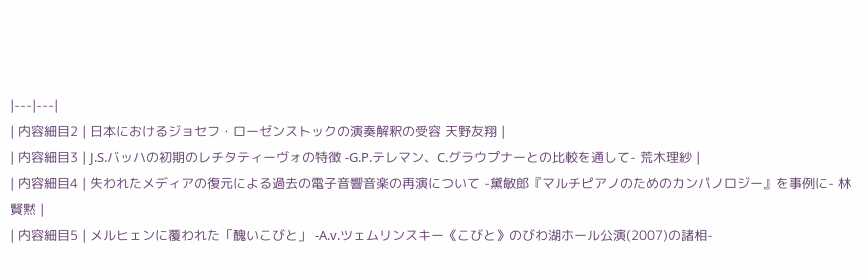|---|---|
| 内容細目2 | 日本におけるジョセフ・ローゼンストックの演奏解釈の受容 天野友翔 |
| 内容細目3 | J.S.バッハの初期のレチタティーヴォの特徴 -G.P.テレマン、C.グラウプナーとの比較を通して- 荒木理紗 |
| 内容細目4 | 失われたメディアの復元による過去の電子音響音楽の再演について -黛敏郎『マルチピアノのためのカンパノロジー』を事例に- 林 賢黙 |
| 内容細目5 | メルヒェンに覆われた「醜いこびと」 -A.v.ツェムリンスキー《こびと》のびわ湖ホール公演(2007)の諸相-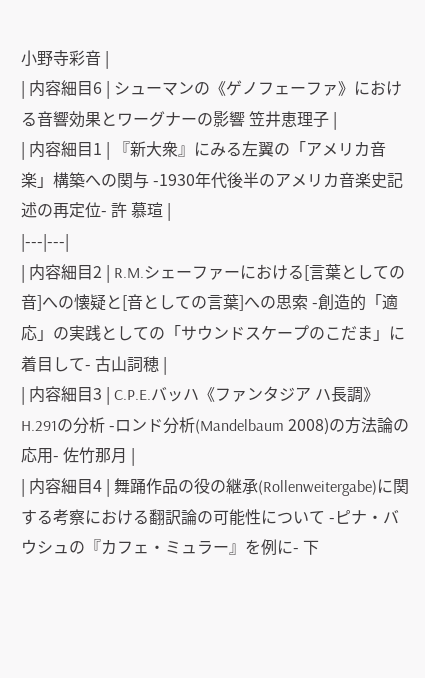小野寺彩音 |
| 内容細目6 | シューマンの《ゲノフェーファ》における音響効果とワーグナーの影響 笠井恵理子 |
| 内容細目1 | 『新大衆』にみる左翼の「アメリカ音楽」構築への関与 -1930年代後半のアメリカ音楽史記述の再定位- 許 慕瑄 |
|---|---|
| 内容細目2 | R.M.シェーファーにおける[言葉としての音]への懐疑と[音としての言葉]への思索 -創造的「適応」の実践としての「サウンドスケープのこだま」に着目して- 古山詞穂 |
| 内容細目3 | C.P.E.バッハ《ファンタジア ハ長調》H.291の分析 -ロンド分析(Mandelbaum 2008)の方法論の応用- 佐竹那月 |
| 内容細目4 | 舞踊作品の役の継承(Rollenweitergabe)に関する考察における翻訳論の可能性について -ピナ・バウシュの『カフェ・ミュラー』を例に- 下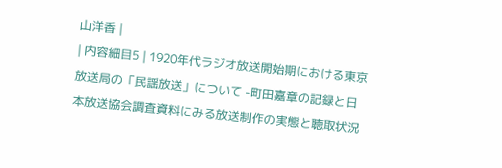山洋香 |
| 内容細目5 | 1920年代ラジオ放送開始期における東京放送局の「民謡放送」について -町田嘉章の記録と日本放送協会調査資料にみる放送制作の実態と聴取状況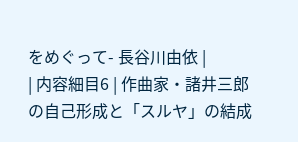をめぐって- 長谷川由依 |
| 内容細目6 | 作曲家・諸井三郎の自己形成と「スルヤ」の結成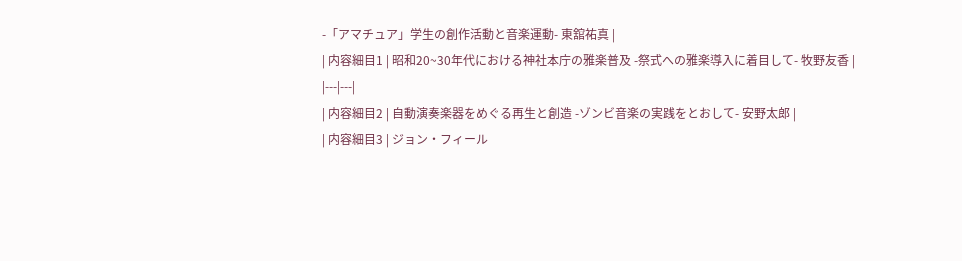-「アマチュア」学生の創作活動と音楽運動- 東舘祐真 |
| 内容細目1 | 昭和20~30年代における神社本庁の雅楽普及 -祭式への雅楽導入に着目して- 牧野友香 |
|---|---|
| 内容細目2 | 自動演奏楽器をめぐる再生と創造 -ゾンビ音楽の実践をとおして- 安野太郎 |
| 内容細目3 | ジョン・フィール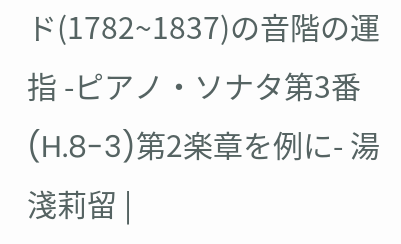ド(1782~1837)の音階の運指 -ピアノ・ソナタ第3番(H.8-3)第2楽章を例に- 湯淺莉留 |